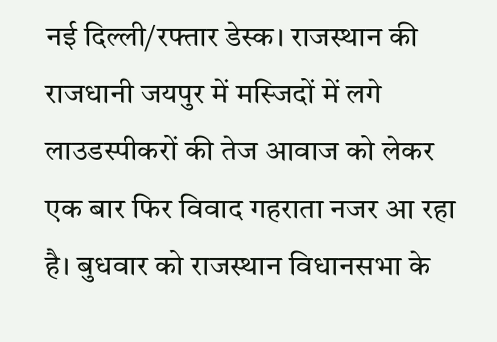नई दिल्ली/रफ्तार डेस्क। राजस्थान की राजधानी जयपुर में मस्जिदों में लगे लाउडस्पीकरों की तेज आवाज को लेकर एक बार फिर विवाद गहराता नजर आ रहा है। बुधवार को राजस्थान विधानसभा के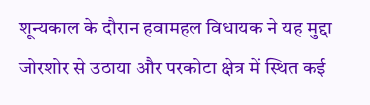शून्यकाल के दौरान हवामहल विधायक ने यह मुद्दा जोरशोर से उठाया और परकोटा क्षेत्र में स्थित कई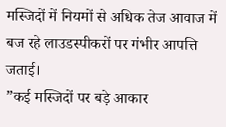मस्जिदों में नियमों से अधिक तेज आवाज में बज रहे लाउडस्पीकरों पर गंभीर आपत्ति जताई।
”कई मस्जिदों पर बड़े आकार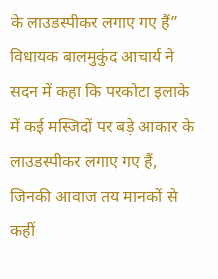के लाउडस्पीकर लगाए गए हैं”
विधायक बालमुकुंद आचार्य ने सदन में कहा कि परकोटा इलाके में कई मस्जिदों पर बड़े आकार के लाउडस्पीकर लगाए गए हैं, जिनकी आवाज तय मानकों से कहीं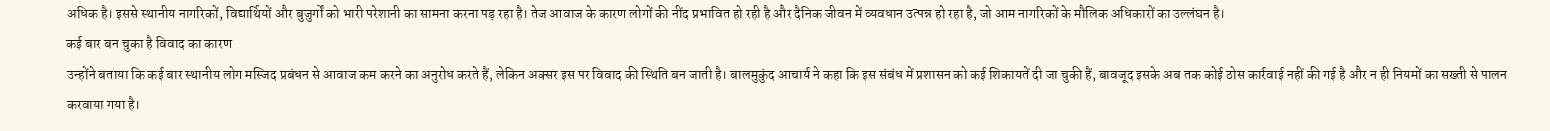अधिक है। इससे स्थानीय नागरिकों, विद्यार्थियों और बुजुर्गों को भारी परेशानी का सामना करना पड़ रहा है। तेज आवाज के कारण लोगों की नींद प्रभावित हो रही है और दैनिक जीवन में व्यवधान उत्पन्न हो रहा है, जो आम नागरिकों के मौलिक अधिकारों का उल्लंघन है।
कई बार बन चुका है विवाद का कारण
उन्होंने बताया कि कई बार स्थानीय लोग मस्जिद प्रबंधन से आवाज कम करने का अनुरोध करते हैं, लेकिन अक्सर इस पर विवाद की स्थिति बन जाती है। बालमुकुंद आचार्य ने कहा कि इस संबंध में प्रशासन को कई शिकायतें दी जा चुकी हैं, बावजूद इसके अब तक कोई ठोस कार्रवाई नहीं की गई है और न ही नियमों का सख्ती से पालन करवाया गया है।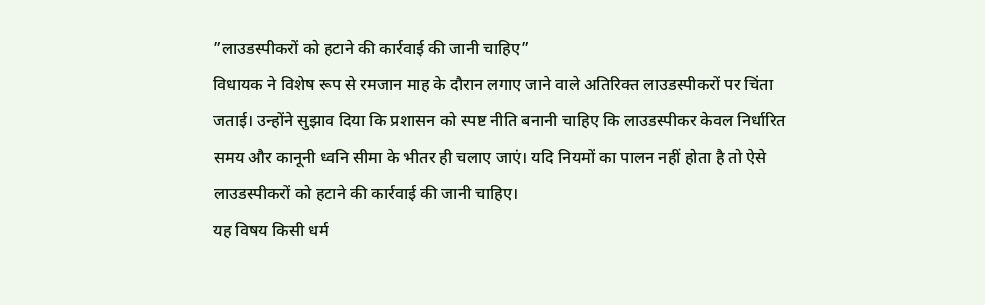”लाउडस्पीकरों को हटाने की कार्रवाई की जानी चाहिए”
विधायक ने विशेष रूप से रमजान माह के दौरान लगाए जाने वाले अतिरिक्त लाउडस्पीकरों पर चिंता जताई। उन्होंने सुझाव दिया कि प्रशासन को स्पष्ट नीति बनानी चाहिए कि लाउडस्पीकर केवल निर्धारित समय और कानूनी ध्वनि सीमा के भीतर ही चलाए जाएं। यदि नियमों का पालन नहीं होता है तो ऐसे लाउडस्पीकरों को हटाने की कार्रवाई की जानी चाहिए।
यह विषय किसी धर्म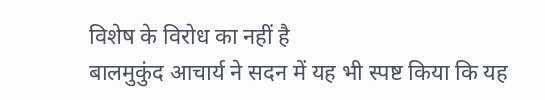विशेष के विरोध का नहीं है
बालमुकुंद आचार्य ने सदन में यह भी स्पष्ट किया कि यह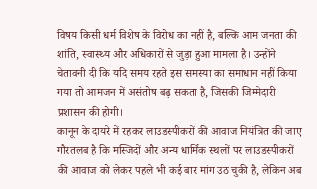विषय किसी धर्म विशेष के विरोध का नहीं है, बल्कि आम जनता की शांति, स्वास्थ्य और अधिकारों से जुड़ा हुआ मामला है। उन्होंने चेतावनी दी कि यदि समय रहते इस समस्या का समाधान नहीं किया गया तो आमजन में असंतोष बढ़ सकता है, जिसकी जिम्मेदारी प्रशासन की होगी।
कानून के दायरे में रहकर लाउडस्पीकरों की आवाज नियंत्रित की जाए
गौरतलब है कि मस्जिदों और अन्य धार्मिक स्थलों पर लाउडस्पीकरों की आवाज को लेकर पहले भी कई बार मांग उठ चुकी है, लेकिन अब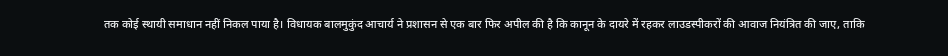तक कोई स्थायी समाधान नहीं निकल पाया है। विधायक बालमुकुंद आचार्य ने प्रशासन से एक बार फिर अपील की है कि कानून के दायरे में रहकर लाउडस्पीकरों की आवाज नियंत्रित की जाए, ताकि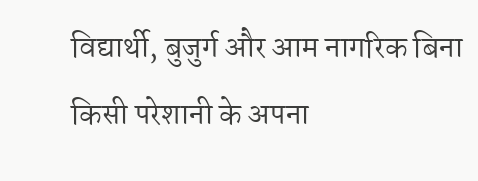विद्यार्थी, बुजुर्ग और आम नागरिक बिना किसी परेशानी के अपना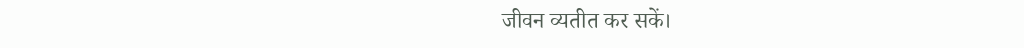जीवन व्यतीत कर सकें।